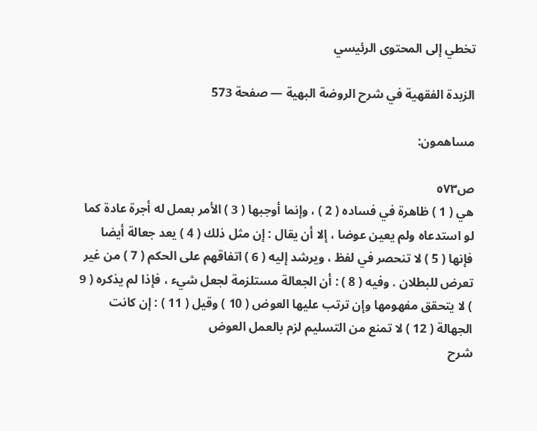تخطي إلى المحتوى الرئيسي

الزبدة الفقهية في شرح الروضة البهية — صفحة 573

مساهمون:

ص٥٧٣
هي ( 1 ) ظاهرة في فساده ( 2 ) ، وإنما أوجبها ( 3 ) الأمر بعمل له أجرة عادة كما لو استدعاه ولم يعين عوضا ، إلا أن يقال : إن مثل ذلك ( 4 ) يعد جعالة أيضا فإنها ( 5 ) لا تنحصر في لفظ ، ويرشد إليه ( 6 ) اتفاقهم على الحكم ( 7 ) من غير تعرض للبطلان . وفيه ( 8 ) : أن الجعالة مستلزمة لجعل شيء ، فإذا لم يذكره ( 9 ) لا يتحقق مفهومها وإن ترتب عليها العوض ( 10 ) وقيل ( 11 ) : إن كانت الجهالة ( 12 ) لا تمنع من التسليم لزم بالعمل العوض
شرح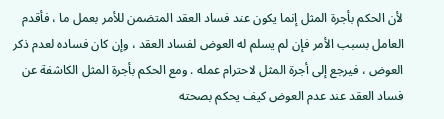لأن الحكم بأجرة المثل إنما يكون عند فساد العقد المتضمن للأمر بعمل ما ، فأقدم العامل بسبب الأمر فإن لم يسلم له العوض لفساد العقد ، وإن كان فساده لعدم ذكر العوض ، فيرجع إلى أجرة المثل لاحترام عمله . ومع الحكم بأجرة المثل الكاشفة عن فساد العقد عند عدم العوض كيف يحكم بصحته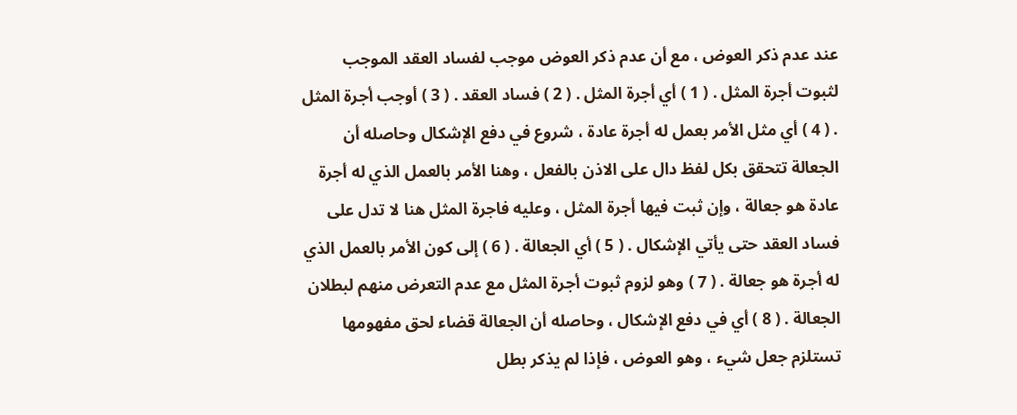عند عدم ذكر العوض ، مع أن عدم ذكر العوض موجب لفساد العقد الموجب لثبوت أجرة المثل . ( 1 ) أي أجرة المثل . ( 2 ) فساد العقد . ( 3 ) أوجب أجرة المثل . ( 4 ) أي مثل الأمر بعمل له أجرة عادة ، شروع في دفع الإشكال وحاصله أن الجعالة تتحقق بكل لفظ دال على الاذن بالفعل ، وهنا الأمر بالعمل الذي له أجرة عادة هو جعالة ، وإن ثبت فيها أجرة المثل ، وعليه فاجرة المثل هنا لا تدل على فساد العقد حتى يأتي الإشكال . ( 5 ) أي الجعالة . ( 6 ) إلى كون الأمر بالعمل الذي له أجرة هو جعالة . ( 7 ) وهو لزوم ثبوت أجرة المثل مع عدم التعرض منهم لبطلان الجعالة . ( 8 ) أي في دفع الإشكال ، وحاصله أن الجعالة قضاء لحق مفهومها تستلزم جعل شيء ، وهو العوض ، فإذا لم يذكر بطل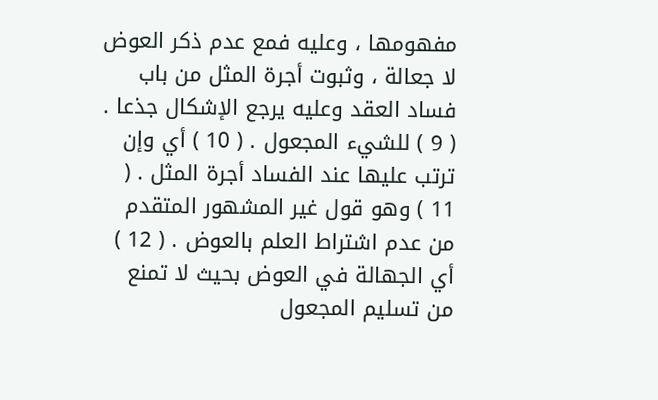مفهومها ، وعليه فمع عدم ذكر العوض لا جعالة ، وثبوت أجرة المثل من باب فساد العقد وعليه يرجع الإشكال جذعا . ( 9 ) للشيء المجعول . ( 10 ) أي وإن ترتب عليها عند الفساد أجرة المثل . ( 11 ) وهو قول غير المشهور المتقدم من عدم اشتراط العلم بالعوض . ( 12 ) أي الجهالة في العوض بحيث لا تمنع من تسليم المجعول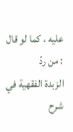عليه ، كما لو قال : من ردّ
الزبدة الفقهية في شرح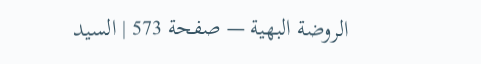الروضة البهية — صفحة 573 | السيد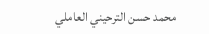محمد حسن الترحيني العاملي